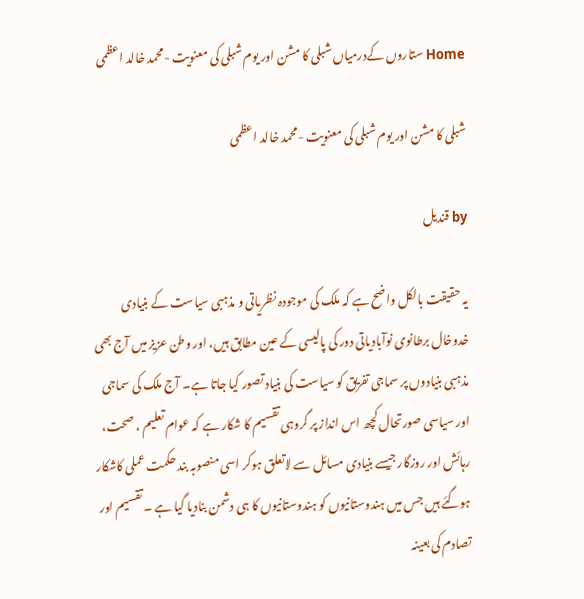Home ستاروں کےدرمیاں شبلی کا مشن اور یوم شبلی کی معنویت -محمد خالد اعظمی

شبلی کا مشن اور یوم شبلی کی معنویت -محمد خالد اعظمی

by قندیل

یہ حقیقت بالکل واضح ہے کہ ملک کی موجودہ نظریاتی و مذہبی سیاست کے بنیادی خدوخال برطانوی نوآبادیاتی دور کی پالیسی کے عین مطابق ہیں، اور وطن عزیز میں آج بھی مذہبی بنیادوں پر سماجی تفریق کو سیاست کی بنیاد تصور کیا جاتا ہے۔ آج ملک کی سماجی اور سیاسی صورتحال کچھ اس انداز پر گروہی تقسیم کا شکار ہے کہ عوام تعلیم ، صحت، رہائش اور روزگار جیسے بنیادی مسائل سے لاتعلق ہوکر اسی منصوبہ بند حکمت عملی کاشکار ہوگئے ہیں جس میں ہندوستانیوں کو ہندوستانیوں کا ہی دشمن بنادیا گیا ہے ۔ تقسیم اور تصادم کی بعینہ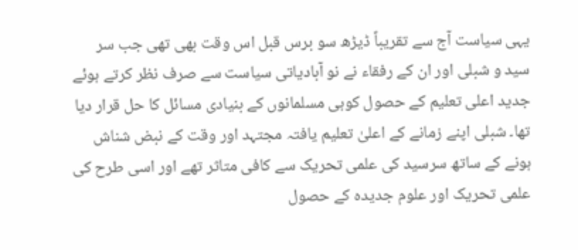یہی سیاست آج سے تقریباً ڈیڑھ سو برس قبل اس وقت بھی تھی جب سر سید و شبلی اور ان کے رفقاء نے نو آبادیاتی سیاست سے صرف نظر کرتے ہوئے جدید اعلی تعلیم کے حصول کوہی مسلمانوں کے بنیادی مسائل کا حل قرار دیا تھا۔ شبلی اپنے زمانے کے اعلیٰ تعلیم یافتہ مجتہد اور وقت کے نبض شناش ہونے کے ساتھ سرسید کی علمی تحریک سے کافی متاثر تھے اور اسی طرح کی علمی تحریک اور علوم جدیدہ کے حصول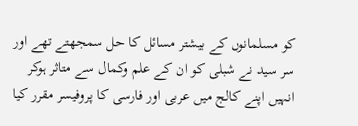کو مسلمانوں کے بیشتر مسائل کا حل سمجھتے تھے اور سر سید نے شبلی کو ان کے علم وکمال سے متاثر ہوکر انہیں اپنے کالج میں عربی اور فارسی کا پروفیسر مقرر کیا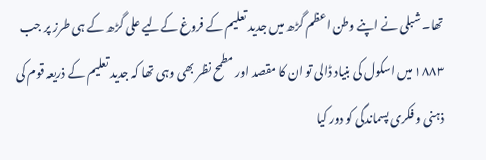تھا۔ شبلی نے اپنے وطن اعظم گڑھ میں جدید تعلیم کے فروغ کےلیے علی گڑھ کے ہی طرز پر جب ۱۸۸۳ میں اسکول کی بنیاد ڈالی تو ان کا مقصد اور مطمح نظر بھی وہی تھا کہ جدید تعلیم کے ذریعہ قوم کی ذہنی و فکری پسماندگی کو دور کیا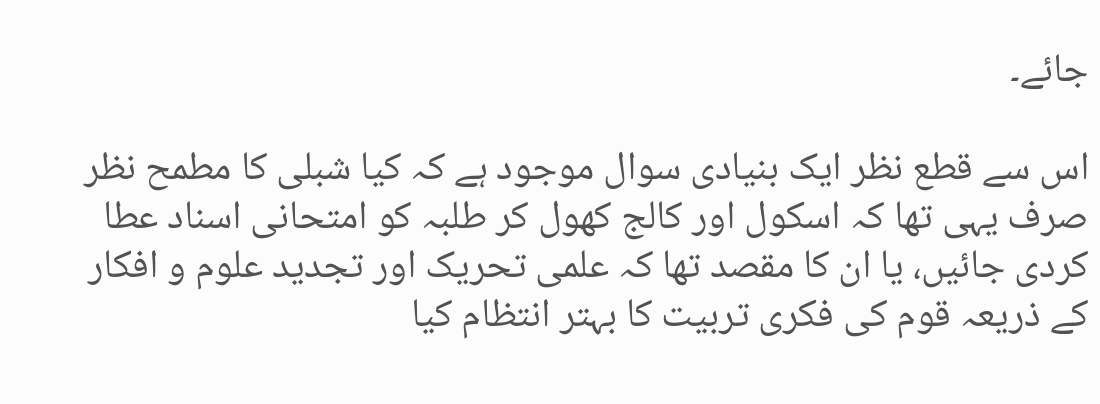جائے۔

اس سے قطع نظر ایک بنیادی سوال موجود ہے کہ کیا شبلی کا مطمح نظر صرف یہی تھا کہ اسکول اور کالج کھول کر طلبہ کو امتحانی اسناد عطا کردی جائیں، یا ان کا مقصد تھا کہ علمی تحریک اور تجدید علوم و افکار کے ذریعہ قوم کی فکری تربیت کا بہتر انتظام کیا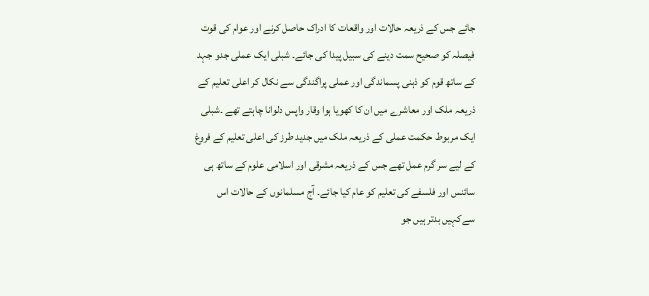جائے جس کے ذریعہ حالات اور واقعات کا ادراک حاصل کرنے اور عوام کی قوت فیصلہ کو صحیح سمت دینے کی سبیل پیدا کی جائے۔ شبلی ایک عملی جدو جہد کے ساتھ قوم کو ذہنی پسماندگی اور عملی پراگندگی سے نکال کر اعلی تعلیم کے ذریعہ ملک اور معاشرے میں ان کا کھویا ہوا وقار واپس دلوانا چاہتے تھے ۔شبلی ایک مربوط حکمت عملی کے ذریعہ ملک میں جدید طرز کی اعلی تعلیم کے فروغ کے لیے سر گرم عمل تھے جس کے ذریعہ مشرقی اور اسلامی علوم کے ساتھ ہی سائنس اور فلسفے کی تعلیم کو عام کیا جائے۔ آج مسلمانوں کے حالات اس سےکہیں بدتر ہیں جو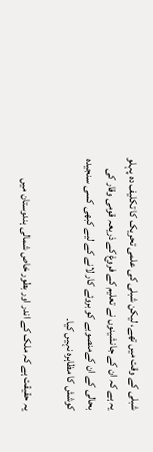شبلی کے وقت میں تھے، لیکن شبلی کی علمی تحریک کا تکلیف دہ پہلو یہ ہے کہ ان کے جانشینوں نے تعلیم کے فروغ کے ذریعہ قومی وقار کی بحالی کے ان کےمنصوبے کو بروئے کار لانے کے لیے کبھی کسی سنجیدہ کوشش کا مظاہرہ نہیں کیا۔

یہ حقیقت ہے کہ ملک کے اندر اور بطور خاص شمالی ہندوستان میں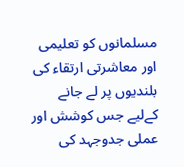مسلمانوں کو تعلیمی اور معاشرتی ارتقاء کی بلندیوں پر لے جانے کےلیے جس کوشش اور عملی جدوجہد کی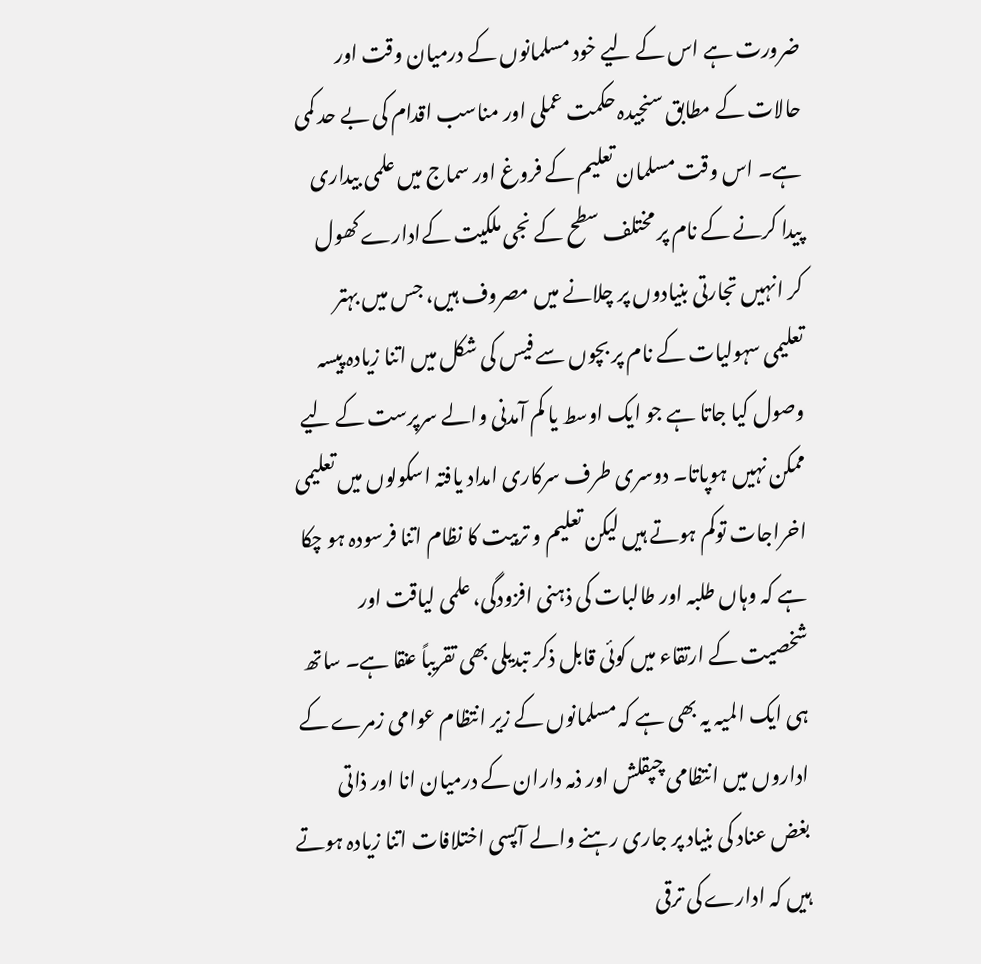ضرورت ہے اس کے لیے خود مسلمانوں کے درمیان وقت اور حالات کے مطابق سنجیدہ حکمت عملی اور مناسب اقدام کی بے حد کمی ہے۔ اس وقت مسلمان تعلیم کے فروغ اور سماج میں علمی بیداری پیدا کرنے کے نام پر مختلف سطح کے نجی ملکیت کےادارے کھول کر انہیں تجارتی بنیادوں پر چلانے میں مصروف ہیں، جس میں بہتر تعلیمی سہولیات کے نام پر بچوں سے فیس کی شکل میں اتنا زیادہ پیسہ وصول کیا جاتا ہے جو ایک اوسط یا کم آمدنی والے سرپرست کے لیے ممکن نہیں ہوپاتا۔ دوسری طرف سرکاری امداد یافتہ اسکولوں میں تعلیمی اخراجات توکم ہوتے ہیں لیکن تعلیم و تربیت کا نظام اتنا فرسودہ ہو چکا ہے کہ وہاں طلبہ اور طالبات کی ذہنی افزودگی، علمی لیاقت اور شخصیت کے ارتقاء میں کوئی قابل ذکر تبدیلی بھی تقریباً عنقا ہے۔ ساتھ ہی ایک المیہ یہ بھی ہے کہ مسلمانوں کے زیر انتظام عوامی زمرے کے اداروں میں انتظامی چپقلش اور ذمہ داران کے درمیان انا اور ذاتی بغض عناد کی بنیاد پر جاری رہنے والے آپسی اختلافات اتنا زیادہ ہوتے ہیں کہ ادارے کی ترقی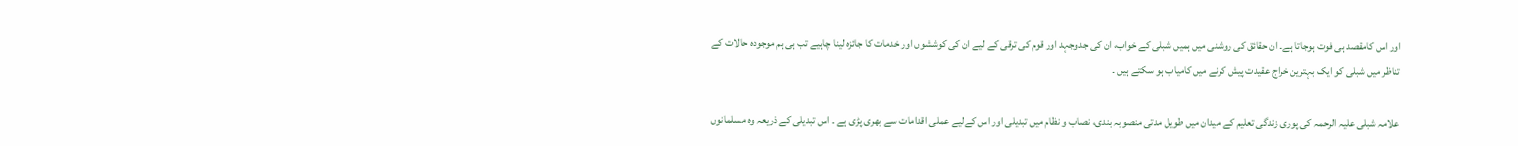اور اس کامقصد ہی فوت ہوجاتا ہے۔ ان حقائق کی روشنی میں ہمیں شبلی کے خواب، ان کی جدوجہد اور قوم کی ترقی کے لیے ان کی کوششوں اور خدمات کا جائزہ لینا چاہیے تب ہی ہم موجودہ حالات کے تناظر میں شبلی کو ایک بہترین خراج عقیدت پیش کرنے میں کامیاب ہو سکتے ہیں ۔

علامہ شبلی علیہ الرحمہ کی پوری زندگی تعلیم کے میدان میں طویل مدتی منصوبہ بندی، نصاب و نظام میں تبدیلی اور اس کےلیے عملی اقدامات سے بھری پڑی ہے ۔ اس تبدیلی کے ذریعہ وہ مسلمانوں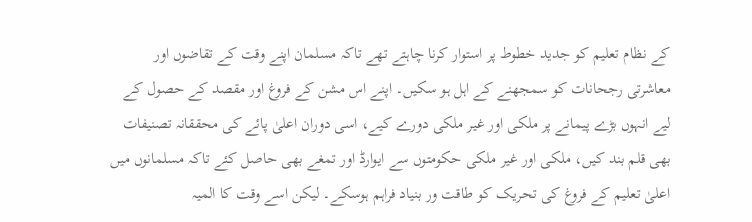کے نظام تعلیم کو جدید خطوط پر استوار کرنا چاہتے تھے تاکہ مسلمان اپنے وقت کے تقاضوں اور معاشرتی رجحانات کو سمجھنے کے اہل ہو سکیں۔ اپنے اس مشن کے فروغ اور مقصد کے حصول کے لیے انہوں بڑے پیمانے پر ملکی اور غیر ملکی دورے کیے، اسی دوران اعلیٰ پائے کی محققانہ تصنیفات بھی قلم بند کیں، ملکی اور غیر ملکی حکومتوں سے ایوارڈ اور تمغے بھی حاصل کئے تاکہ مسلمانوں میں اعلیٰ تعلیم کے فروغ کی تحریک کو طاقت ور بنیاد فراہم ہوسکے۔ لیکن اسے وقت کا المیہ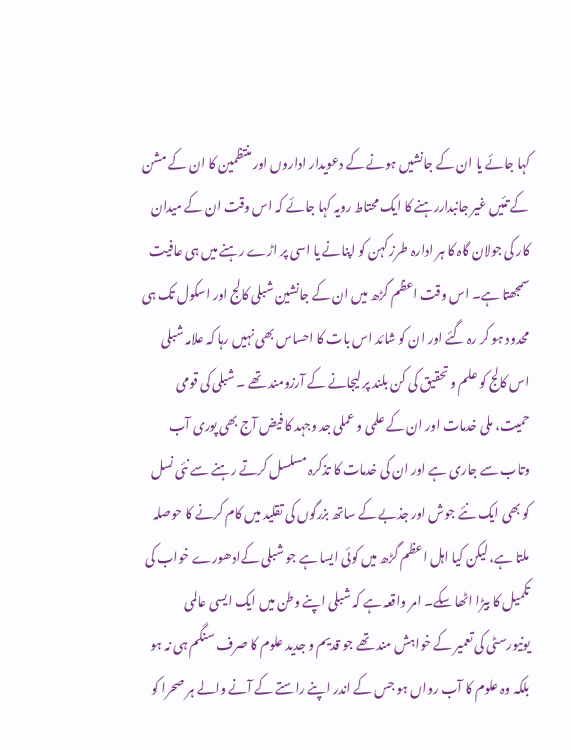کہا جائے یا ان کے جانشیں ہونے کے دعویدار اداروں اور منتظمین کا ان کے مشن کے تئیں غیر جانبداررہنے کا ایک محتاط رویہ کہا جائے کہ اس وقت ان کے میدان کار کی جولان گاہ کا ہر ادارہ طرز کہن کو اپنانے یا اسی پر اڑے رہنے میں ہی عافیت سمجھتا ہے۔ اس وقت اعظم گڑھ میں ان کے جانشین شبلی کالج اور اسکول تک ہی محدود ہو کر رہ گئے اور ان کو شائد اس بات کا احساس بھی نہیں رہا کہ علامہ شبلی اس کالج کو علم و تحقیق کی کن بلند پر لیجانے کے آرزومند تھے ۔ شبلی کی قومی حمیت، ملی خدمات اور ان کے علمی و عملی جد وجہد کا فیض آج بھی پوری آب وتاب سے جاری ہے اور ان کی خدمات کا تذکرہ مسلسل کرتے رہنے سے نئی نسل کو بھی ایک نئے جوش اور جذبے کے ساتھ بزرگوں کی تقلید میں کام کرنے کا حوصلہ ملتا ہے، لیکن کیا اہل اعظم گڑھ میں کوئی ایسا ہے جو شبلی کےادھورے خواب کی تکمیل کا بیڑا اٹھا سکے۔ امر واقعہ ہے کہ شبلی اپنے وطن میں ایک ایسی عالمی یونیورسٹی کی تعمیر کے خواہش مند تھے جو قدیم و جدید علوم کا صرف سنگم ہی نہ ہو بلکہ وہ علوم کا آب رواں ہو جس کے اندر اپنے راستے کے آنے والے ہر صحرا کو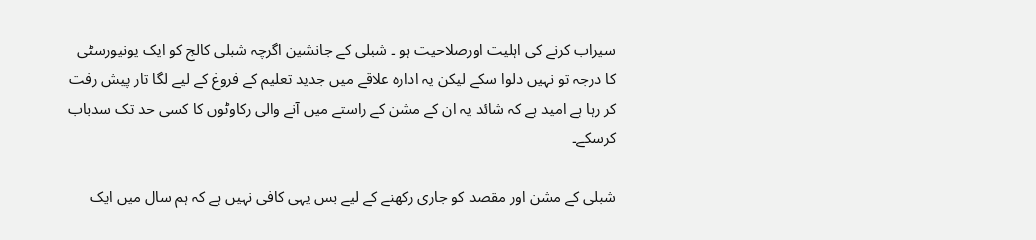سیراب کرنے کی اہلیت اورصلاحیت ہو ۔ شبلی کے جانشین اگرچہ شبلی کالج کو ایک یونیورسٹی کا درجہ تو نہیں دلوا سکے لیکن یہ ادارہ علاقے میں جدید تعلیم کے فروغ کے لیے لگا تار پیش رفت کر رہا ہے امید ہے کہ شائد یہ ان کے مشن کے راستے میں آنے والی رکاوٹوں کا کسی حد تک سدباب کرسکے۔

شبلی کے مشن اور مقصد کو جاری رکھنے کے لیے بس یہی کافی نہیں ہے کہ ہم سال میں ایک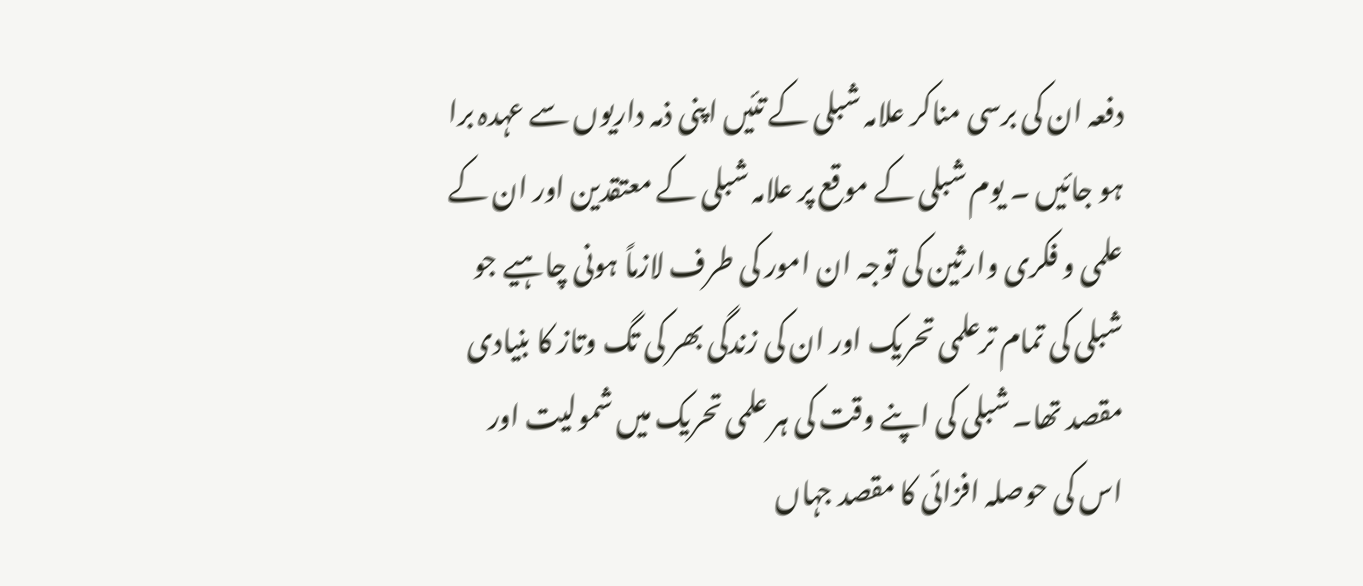دفعہ ان کی برسی مناکر علامہ شبلی کے تئیں اپنی ذمہ داریوں سے عہدہ برا ہو جائیں ۔ یوم شبلی کے موقع پر علامہ شبلی کے معتقدین اور ان کے علمی و فکری وارثین کی توجہ ان امور کی طرف لازماً ہونی چاہیے جو شبلی کی تمام ترعلمی تحریک اور ان کی زندگی بھر کی تگ وتاز کا بنیادی مقصد تھا۔ شبلی کی اپنے وقت کی ہر علمی تحریک میں شمولیت اور اس کی حوصلہ افزائی کا مقصد جہاں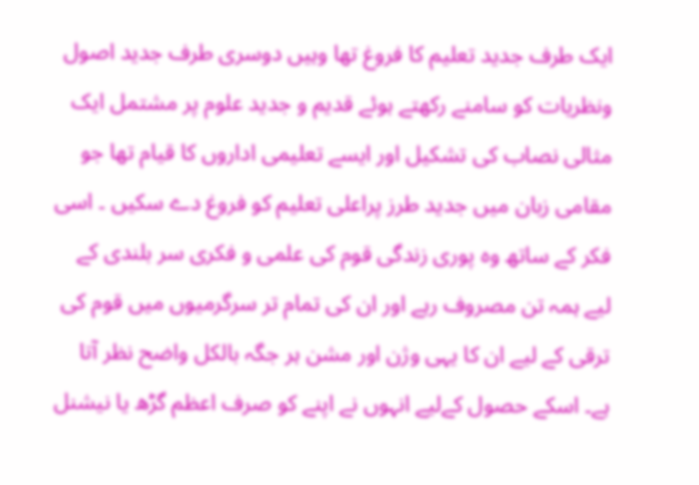ایک طرف جدید تعلیم کا فروغ تھا وہیں دوسری طرف جدید اصول ونظریات کو سامنے رکھتے ہوئے قدیم و جدید علوم پر مشتمل ایک مثالی نصاب کی تشکیل اور ایسے تعلیمی اداروں کا قیام تھا جو مقامی زبان میں جدید طرز پراعلی تعلیم کو فروغ دے سکیں ۔ اسی فکر کے ساتھ وہ پوری زندگی قوم کی علمی و فکری سر بلندی کے ليے ہمہ تن مصروف رہے اور ان کی تمام تر سرگرمیوں میں قوم کی ترقی کے لیے ان کا یہی وژن اور مشن ہر جگہ بالکل واضح نظر آتا ہے۔ اسکے حصول کےلیے انہوں نے اپنے کو صرف اعظم گڑھ یا نیشنل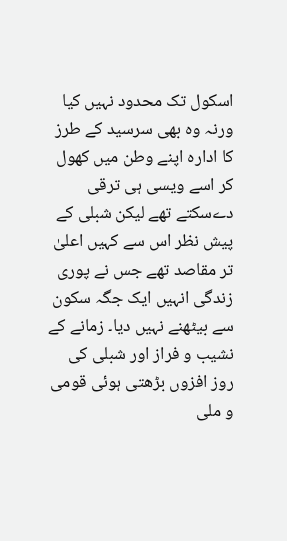اسکول تک محدود نہیں کیا ورنہ وہ بھی سرسید کے طرز کا ادارہ اپنے وطن میں کھول کر اسے ویسی ہی ترقی دےسکتے تھے لیکن شبلی کے پیش نظر اس سے کہیں اعلیٰ تر مقاصد تھے جس نے پوری زندگی انہیں ایک جگہ سکون سے بیٹھنے نہیں دیا۔ زمانے کے نشیب و فراز اور شبلی کی روز افزوں بڑھتی ہوئی قومی و ملی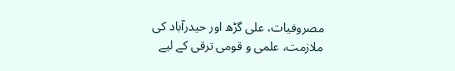مصروفیات، علی گڑھ اور حیدرآباد کی ملازمت، علمی و قومی ترقی کے لیے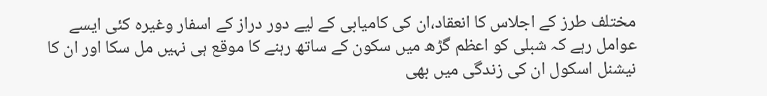مختلف طرز کے اجلاس کا انعقاد،ان کی کامیابی کے لیے دور دراز کے اسفار وغیرہ کئی ایسے عوامل رہے کہ شبلی کو اعظم گڑھ میں سکون کے ساتھ رہنے کا موقع ہی نہیں مل سکا اور ان کا نیشنل اسکول ان کی زندگی میں بھی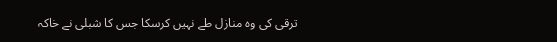ترقی کی وہ منازل طے نہیں کرسکا جس کا شبلی نے خاکہ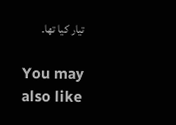تیار کیا تھا۔

You may also like